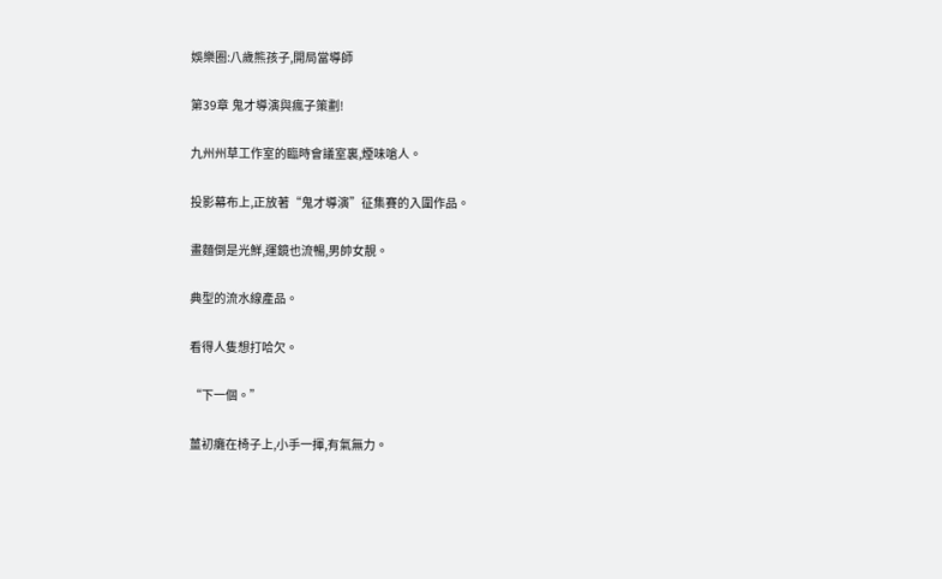娛樂圈:八歲熊孩子,開局當導師

第39章 鬼才導演與瘋子策劃!

九州州草工作室的臨時會議室裏,煙味嗆人。

投影幕布上,正放著“鬼才導演”征集賽的入圍作品。

畫麵倒是光鮮,運鏡也流暢,男帥女靚。

典型的流水線產品。

看得人隻想打哈欠。

“下一個。”

薑初癱在椅子上,小手一揮,有氣無力。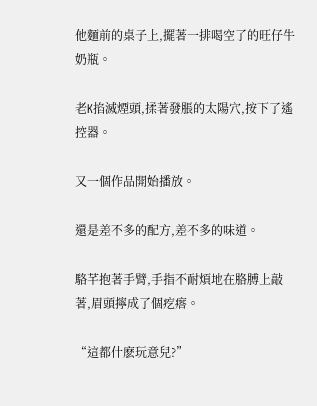他麵前的桌子上,擺著一排喝空了的旺仔牛奶瓶。

老K掐滅煙頭,揉著發脹的太陽穴,按下了遙控器。

又一個作品開始播放。

還是差不多的配方,差不多的味道。

駱芊抱著手臂,手指不耐煩地在胳膊上敲著,眉頭擰成了個疙瘩。

“這都什麽玩意兒?”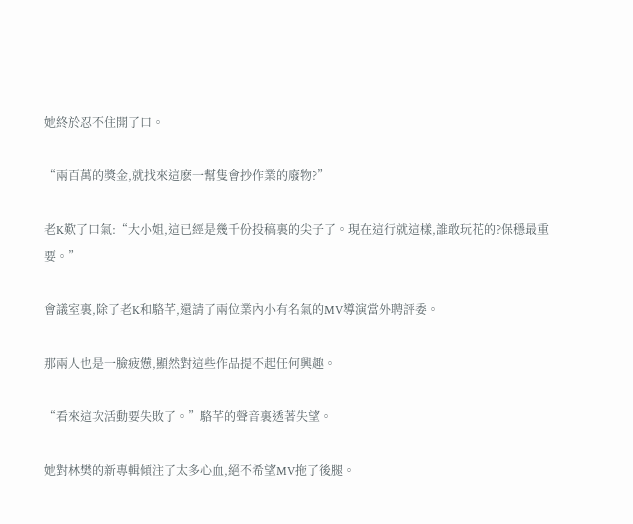她終於忍不住開了口。

“兩百萬的獎金,就找來這麽一幫隻會抄作業的廢物?”

老K歎了口氣:“大小姐,這已經是幾千份投稿裏的尖子了。現在這行就這樣,誰敢玩花的?保穩最重要。”

會議室裏,除了老K和駱芊,還請了兩位業內小有名氣的MV導演當外聘評委。

那兩人也是一臉疲憊,顯然對這些作品提不起任何興趣。

“看來這次活動要失敗了。”駱芊的聲音裏透著失望。

她對林樊的新專輯傾注了太多心血,絕不希望MV拖了後腿。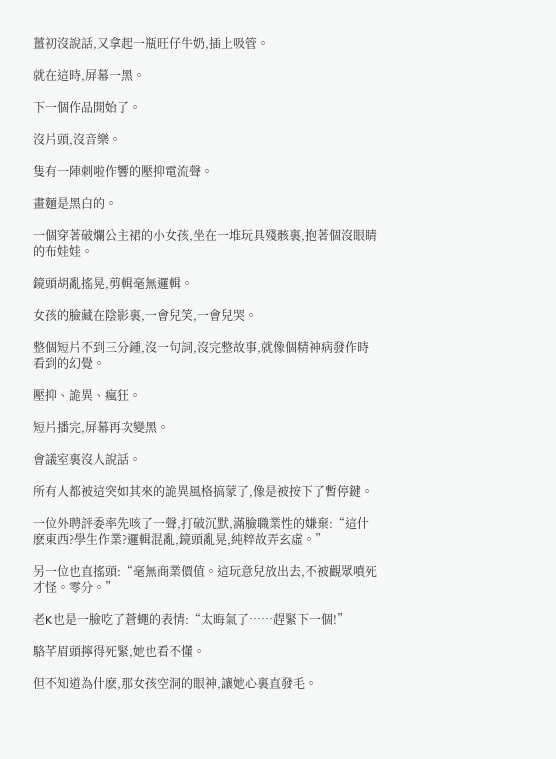薑初沒說話,又拿起一瓶旺仔牛奶,插上吸管。

就在這時,屏幕一黑。

下一個作品開始了。

沒片頭,沒音樂。

隻有一陣刺啦作響的壓抑電流聲。

畫麵是黑白的。

一個穿著破爛公主裙的小女孩,坐在一堆玩具殘骸裏,抱著個沒眼睛的布娃娃。

鏡頭胡亂搖晃,剪輯毫無邏輯。

女孩的臉藏在陰影裏,一會兒笑,一會兒哭。

整個短片不到三分鍾,沒一句詞,沒完整故事,就像個精神病發作時看到的幻覺。

壓抑、詭異、瘋狂。

短片播完,屏幕再次變黑。

會議室裏沒人說話。

所有人都被這突如其來的詭異風格搞蒙了,像是被按下了暫停鍵。

一位外聘評委率先咳了一聲,打破沉默,滿臉職業性的嫌棄:“這什麽東西?學生作業?邏輯混亂,鏡頭亂晃,純粹故弄玄虛。”

另一位也直搖頭:“毫無商業價值。這玩意兒放出去,不被觀眾噴死才怪。零分。”

老K也是一臉吃了蒼蠅的表情:“太晦氣了……趕緊下一個!”

駱芊眉頭擰得死緊,她也看不懂。

但不知道為什麽,那女孩空洞的眼神,讓她心裏直發毛。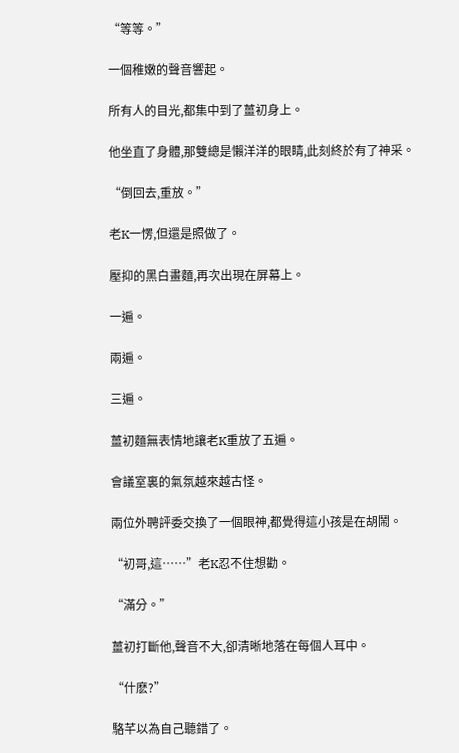“等等。”

一個稚嫩的聲音響起。

所有人的目光,都集中到了薑初身上。

他坐直了身體,那雙總是懶洋洋的眼睛,此刻終於有了神采。

“倒回去,重放。”

老K一愣,但還是照做了。

壓抑的黑白畫麵,再次出現在屏幕上。

一遍。

兩遍。

三遍。

薑初麵無表情地讓老K重放了五遍。

會議室裏的氣氛越來越古怪。

兩位外聘評委交換了一個眼神,都覺得這小孩是在胡鬧。

“初哥,這……”老K忍不住想勸。

“滿分。”

薑初打斷他,聲音不大,卻清晰地落在每個人耳中。

“什麽?”

駱芊以為自己聽錯了。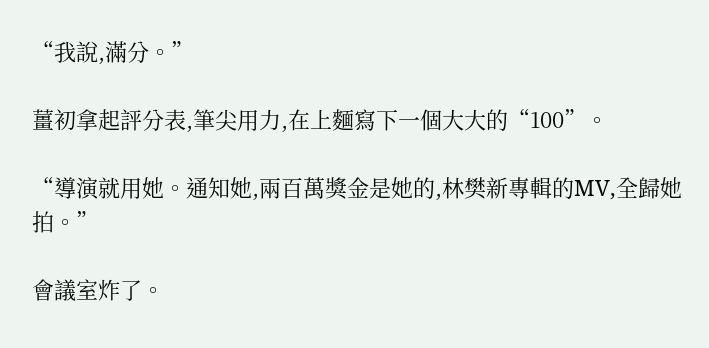“我說,滿分。”

薑初拿起評分表,筆尖用力,在上麵寫下一個大大的“100”。

“導演就用她。通知她,兩百萬獎金是她的,林樊新專輯的MV,全歸她拍。”

會議室炸了。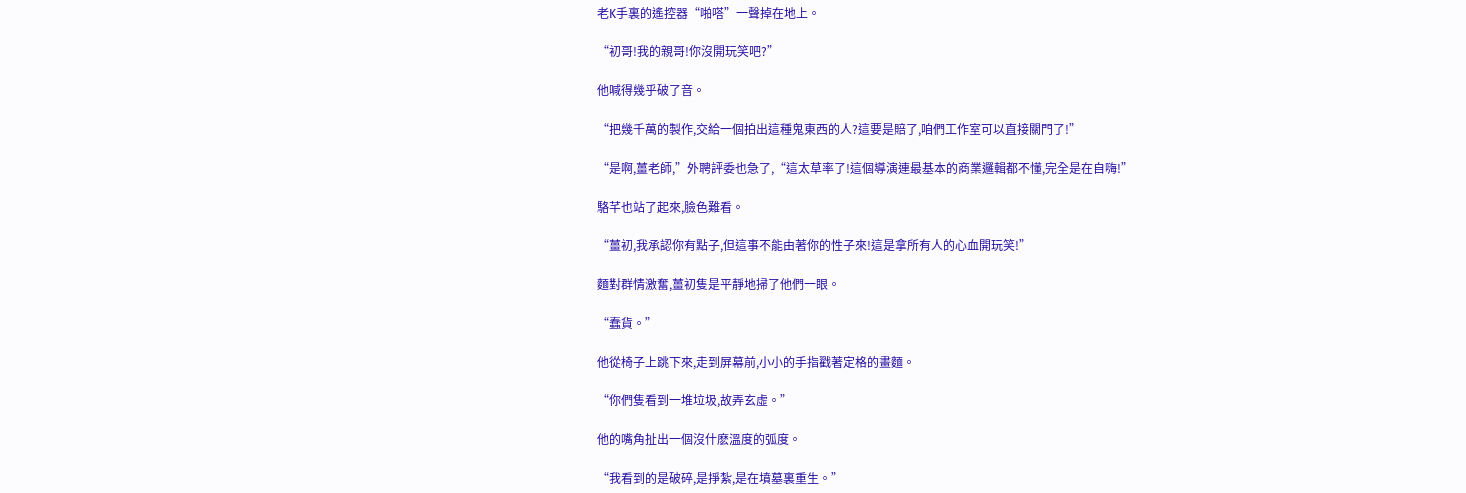老K手裏的遙控器“啪嗒”一聲掉在地上。

“初哥!我的親哥!你沒開玩笑吧?”

他喊得幾乎破了音。

“把幾千萬的製作,交給一個拍出這種鬼東西的人?這要是賠了,咱們工作室可以直接關門了!”

“是啊,薑老師,”外聘評委也急了,“這太草率了!這個導演連最基本的商業邏輯都不懂,完全是在自嗨!”

駱芊也站了起來,臉色難看。

“薑初,我承認你有點子,但這事不能由著你的性子來!這是拿所有人的心血開玩笑!”

麵對群情激奮,薑初隻是平靜地掃了他們一眼。

“蠢貨。”

他從椅子上跳下來,走到屏幕前,小小的手指戳著定格的畫麵。

“你們隻看到一堆垃圾,故弄玄虛。”

他的嘴角扯出一個沒什麽溫度的弧度。

“我看到的是破碎,是掙紮,是在墳墓裏重生。”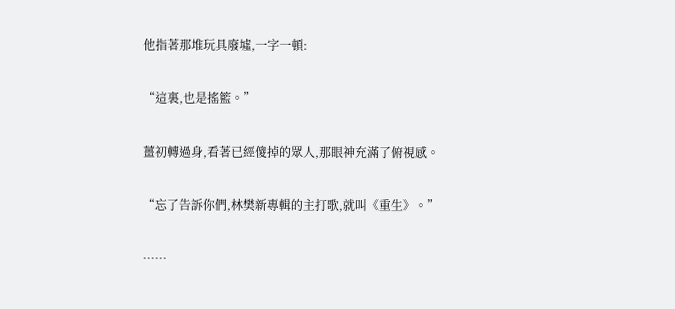他指著那堆玩具廢墟,一字一頓:

“這裏,也是搖籃。”

薑初轉過身,看著已經傻掉的眾人,那眼神充滿了俯視感。

“忘了告訴你們,林樊新專輯的主打歌,就叫《重生》。”

……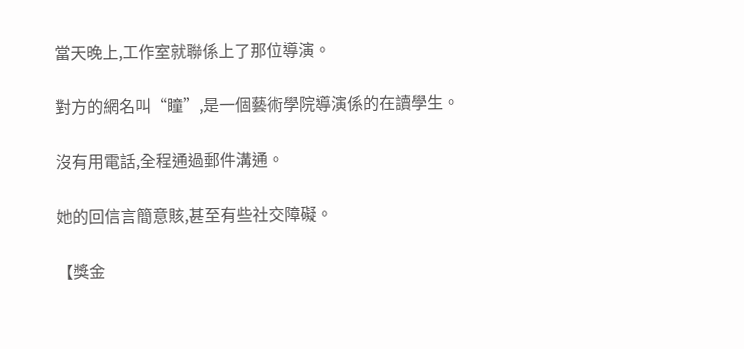當天晚上,工作室就聯係上了那位導演。

對方的網名叫“瞳”,是一個藝術學院導演係的在讀學生。

沒有用電話,全程通過郵件溝通。

她的回信言簡意賅,甚至有些社交障礙。

【獎金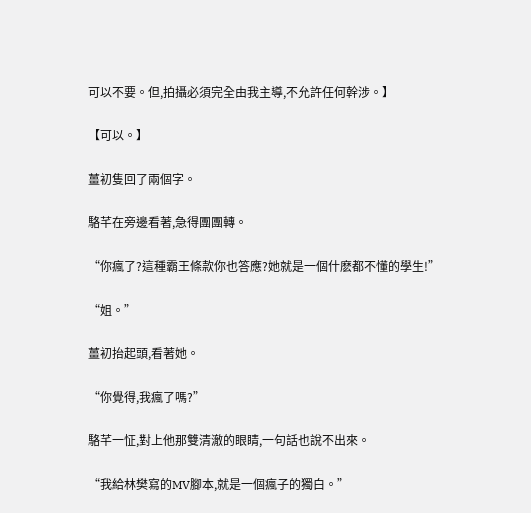可以不要。但,拍攝必須完全由我主導,不允許任何幹涉。】

【可以。】

薑初隻回了兩個字。

駱芊在旁邊看著,急得團團轉。

“你瘋了?這種霸王條款你也答應?她就是一個什麽都不懂的學生!”

“姐。”

薑初抬起頭,看著她。

“你覺得,我瘋了嗎?”

駱芊一怔,對上他那雙清澈的眼睛,一句話也說不出來。

“我給林樊寫的MV腳本,就是一個瘋子的獨白。”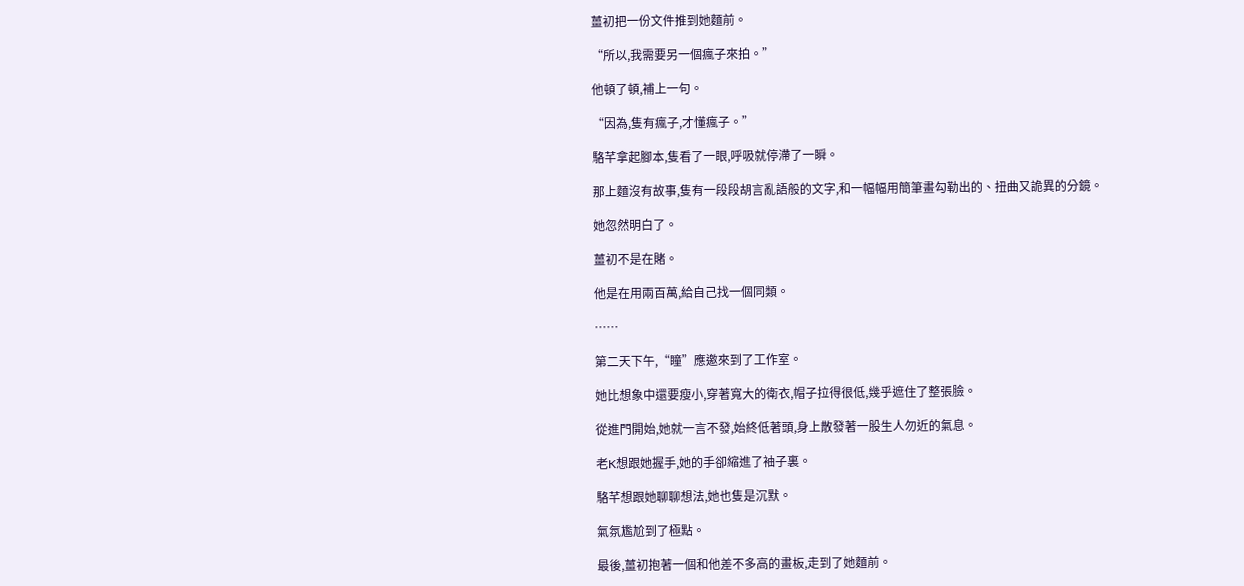薑初把一份文件推到她麵前。

“所以,我需要另一個瘋子來拍。”

他頓了頓,補上一句。

“因為,隻有瘋子,才懂瘋子。”

駱芊拿起腳本,隻看了一眼,呼吸就停滯了一瞬。

那上麵沒有故事,隻有一段段胡言亂語般的文字,和一幅幅用簡筆畫勾勒出的、扭曲又詭異的分鏡。

她忽然明白了。

薑初不是在賭。

他是在用兩百萬,給自己找一個同類。

……

第二天下午,“瞳”應邀來到了工作室。

她比想象中還要瘦小,穿著寬大的衛衣,帽子拉得很低,幾乎遮住了整張臉。

從進門開始,她就一言不發,始終低著頭,身上散發著一股生人勿近的氣息。

老K想跟她握手,她的手卻縮進了袖子裏。

駱芊想跟她聊聊想法,她也隻是沉默。

氣氛尷尬到了極點。

最後,薑初抱著一個和他差不多高的畫板,走到了她麵前。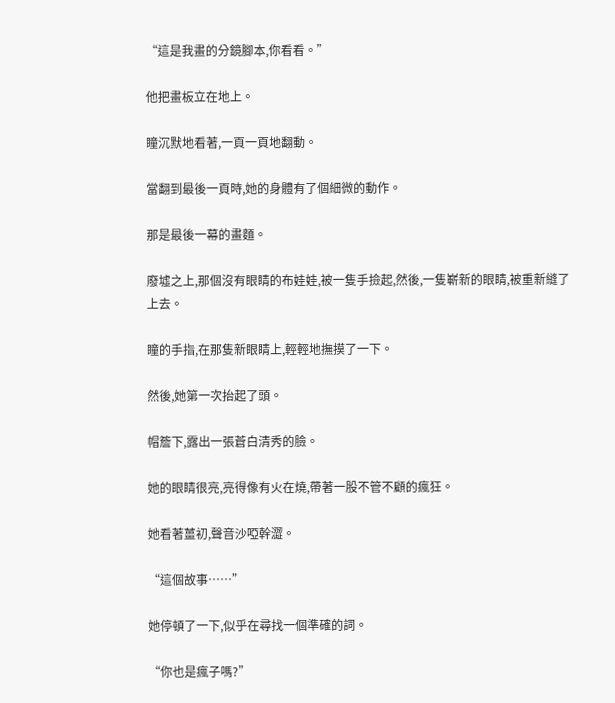“這是我畫的分鏡腳本,你看看。”

他把畫板立在地上。

瞳沉默地看著,一頁一頁地翻動。

當翻到最後一頁時,她的身體有了個細微的動作。

那是最後一幕的畫麵。

廢墟之上,那個沒有眼睛的布娃娃,被一隻手撿起,然後,一隻嶄新的眼睛,被重新縫了上去。

瞳的手指,在那隻新眼睛上,輕輕地撫摸了一下。

然後,她第一次抬起了頭。

帽簷下,露出一張蒼白清秀的臉。

她的眼睛很亮,亮得像有火在燒,帶著一股不管不顧的瘋狂。

她看著薑初,聲音沙啞幹澀。

“這個故事……”

她停頓了一下,似乎在尋找一個準確的詞。

“你也是瘋子嗎?”